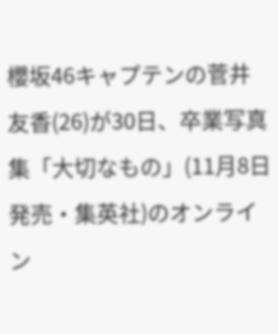櫻坂46キャプテンの菅井友香(26)が30日、卒業写真集「大切なもの」(11月8日発売・集英社)のオンライン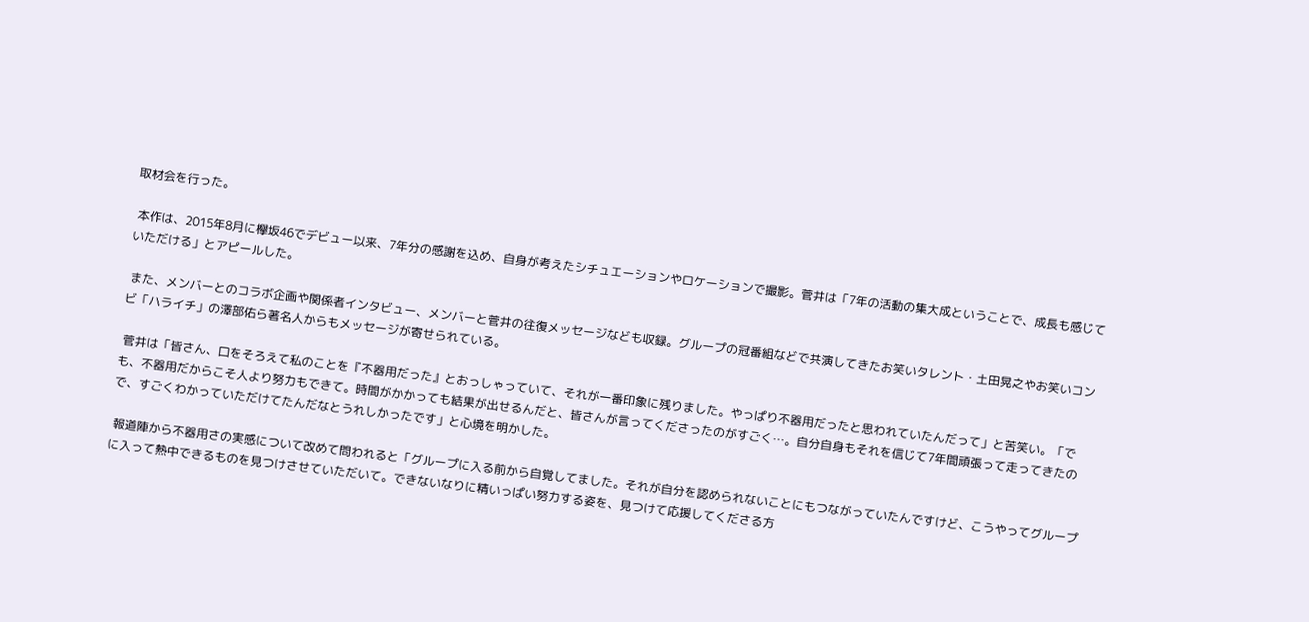取材会を行った。

 本作は、2015年8月に欅坂46でデビュー以来、7年分の感謝を込め、自身が考えたシチュエーションやロケーションで撮影。菅井は「7年の活動の集大成ということで、成長も感じていただける」とアピールした。

 また、メンバーとのコラボ企画や関係者インタビュー、メンバーと菅井の往復メッセージなども収録。グループの冠番組などで共演してきたお笑いタレント・土田晃之やお笑いコンビ「ハライチ」の澤部佑ら著名人からもメッセージが寄せられている。

 菅井は「皆さん、口をそろえて私のことを『不器用だった』とおっしゃっていて、それが一番印象に残りました。やっぱり不器用だったと思われていたんだって」と苦笑い。「でも、不器用だからこそ人より努力もできて。時間がかかっても結果が出せるんだと、皆さんが言ってくださったのがすごく…。自分自身もそれを信じて7年間頑張って走ってきたので、すごくわかっていただけてたんだなとうれしかったです」と心境を明かした。

 報道陣から不器用さの実感について改めて問われると「グループに入る前から自覚してました。それが自分を認められないことにもつながっていたんですけど、こうやってグループに入って熱中できるものを見つけさせていただいて。できないなりに精いっぱい努力する姿を、見つけて応援してくださる方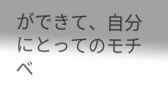ができて、自分にとってのモチベ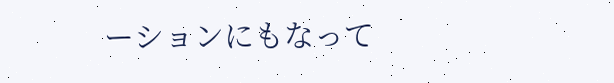ーションにもなって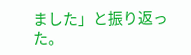ました」と振り返った。